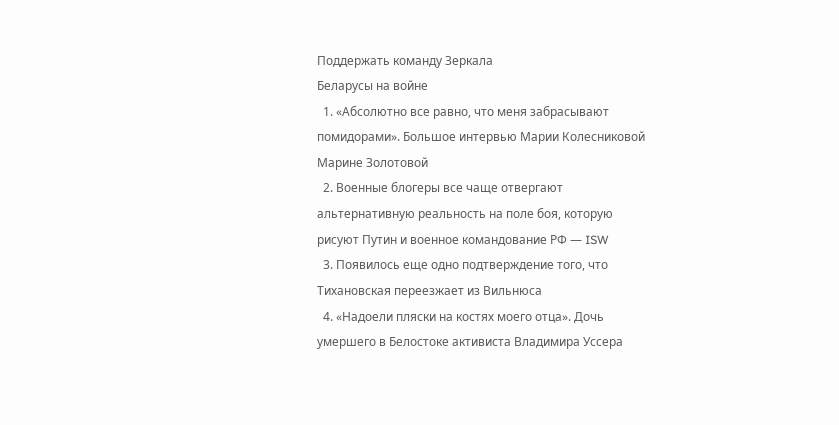Поддержать команду Зеркала
Беларусы на войне
  1. «Абсолютно все равно, что меня забрасывают помидорами». Большое интервью Марии Колесниковой Марине Золотовой
  2. Военные блогеры все чаще отвергают альтернативную реальность на поле боя, которую рисуют Путин и военное командование РФ — ISW
  3. Появилось еще одно подтверждение того, что Тихановская переезжает из Вильнюса
  4. «Надоели пляски на костях моего отца». Дочь умершего в Белостоке активиста Владимира Уссера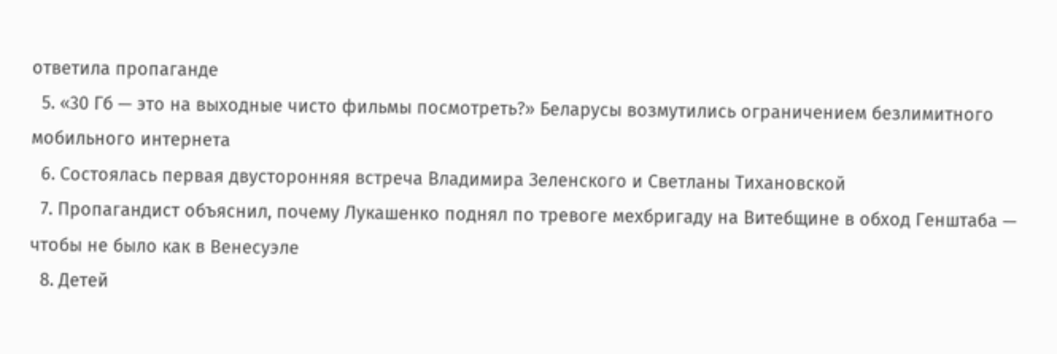ответила пропаганде
  5. «30 Гб — это на выходные чисто фильмы посмотреть?» Беларусы возмутились ограничением безлимитного мобильного интернета
  6. Состоялась первая двусторонняя встреча Владимира Зеленского и Светланы Тихановской
  7. Пропагандист объяснил, почему Лукашенко поднял по тревоге мехбригаду на Витебщине в обход Генштаба — чтобы не было как в Венесуэле
  8. Детей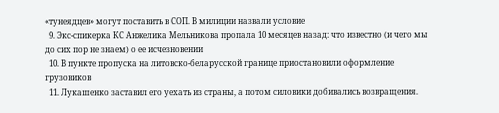«тунеядцев» могут поставить в СОП. В милиции назвали условие
  9. Экс-спикерка КС Анжелика Мельникова пропала 10 месяцев назад: что известно (и чего мы до сих пор не знаем) о ее исчезновении
  10. В пункте пропуска на литовско-беларусской границе приостановили оформление грузовиков
  11. Лукашенко заставил его уехать из страны, а потом силовики добивались возвращения.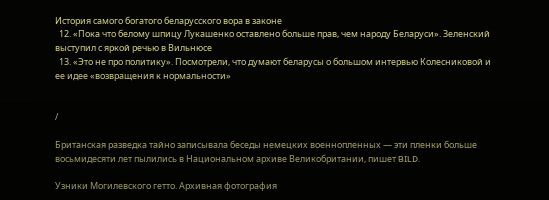История самого богатого беларусского вора в законе
  12. «Пока что белому шпицу Лукашенко оставлено больше прав, чем народу Беларуси». Зеленский выступил с яркой речью в Вильнюсе
  13. «Это не про политику». Посмотрели, что думают беларусы о большом интервью Колесниковой и ее идее «возвращения к нормальности»


/

Британская разведка тайно записывала беседы немецких военнопленных — эти пленки больше восьмидесяти лет пылились в Национальном архиве Великобритании, пишет BILD.

Узники Могилевского гетто. Архивная фотография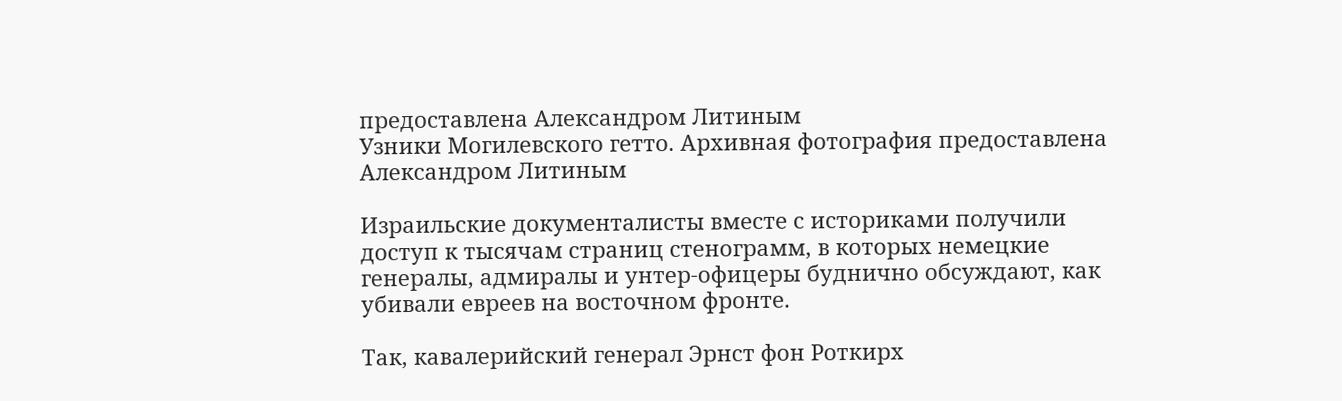предоставлена Александром Литиным
Узники Могилевского гетто. Архивная фотография предоставлена Александром Литиным

Израильские документалисты вместе с историками получили доступ к тысячам страниц стенограмм, в которых немецкие генералы, адмиралы и унтер-офицеры буднично обсуждают, как убивали евреев на восточном фронте.

Так, кавалерийский генерал Эрнст фон Роткирх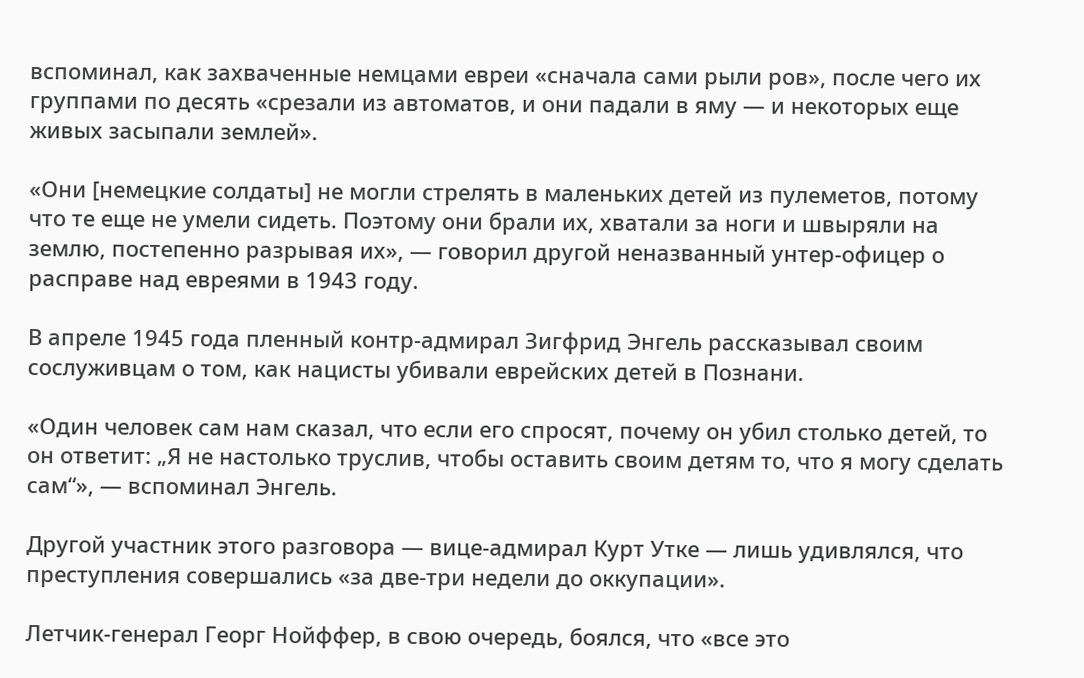вспоминал, как захваченные немцами евреи «сначала сами рыли ров», после чего их группами по десять «срезали из автоматов, и они падали в яму — и некоторых еще живых засыпали землей».

«Они [немецкие солдаты] не могли стрелять в маленьких детей из пулеметов, потому что те еще не умели сидеть. Поэтому они брали их, хватали за ноги и швыряли на землю, постепенно разрывая их», — говорил другой неназванный унтер-офицер о расправе над евреями в 1943 году.

В апреле 1945 года пленный контр-адмирал Зигфрид Энгель рассказывал своим сослуживцам о том, как нацисты убивали еврейских детей в Познани.

«Один человек сам нам сказал, что если его спросят, почему он убил столько детей, то он ответит: „Я не настолько труслив, чтобы оставить своим детям то, что я могу сделать сам“», — вспоминал Энгель.

Другой участник этого разговора — вице-адмирал Курт Утке — лишь удивлялся, что преступления совершались «за две-три недели до оккупации».

Летчик-генерал Георг Нойффер, в свою очередь, боялся, что «все это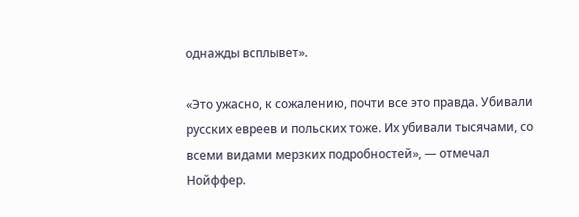однажды всплывет».

«Это ужасно, к сожалению, почти все это правда. Убивали русских евреев и польских тоже. Их убивали тысячами, со всеми видами мерзких подробностей», — отмечал Нойффер.